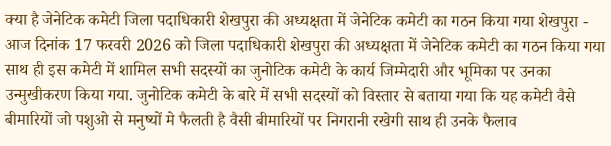क्या है जेनेटिक कमेटी जिला पदाधिकारी शेखपुरा की अध्यक्षता में जेनेटिक कमेटी का गठन किया गया शेखपुरा - आज दिनांक 17 फरवरी 2026 को जिला पदाधिकारी शेखपुरा की अध्यक्षता में जेनेटिक कमेटी का गठन किया गया साथ ही इस कमेटी में शामिल सभी सदस्यों का जुनोटिक कमेटी के कार्य जिम्मेदारी और भूमिका पर उनका उन्मुखीकरण किया गया. जुनोटिक कमेटी के बारे में सभी सदस्यों को विस्तार से बताया गया कि यह कमेटी वैसे बीमारियों जो पशुओ से मनुष्यों मे फैलती है वैसी बीमारियों पर निगरानी रखेगी साथ ही उनके फैलाव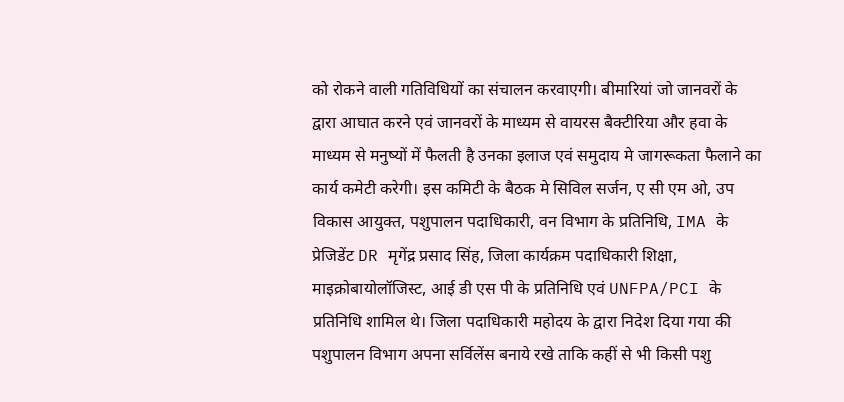को रोकने वाली गतिविधियों का संचालन करवाएगी। बीमारियां जो जानवरों के द्वारा आघात करने एवं जानवरों के माध्यम से वायरस बैक्टीरिया और हवा के माध्यम से मनुष्यों में फैलती है उनका इलाज एवं समुदाय मे जागरूकता फैलाने का कार्य कमेटी करेगी। इस कमिटी के बैठक मे सिविल सर्जन, ए सी एम ओ, उप विकास आयुक्त, पशुपालन पदाधिकारी, वन विभाग के प्रतिनिधि, IMA के प्रेजिडेंट DR मृगेंद्र प्रसाद सिंह, जिला कार्यक्रम पदाधिकारी शिक्षा, माइक्रोबायोलॉजिस्ट, आई डी एस पी के प्रतिनिधि एवं UNFPA/PCI के प्रतिनिधि शामिल थे। जिला पदाधिकारी महोदय के द्वारा निदेश दिया गया की पशुपालन विभाग अपना सर्विलेंस बनाये रखे ताकि कहीं से भी किसी पशु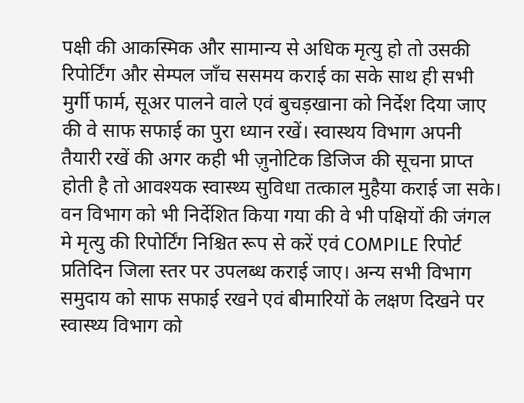पक्षी की आकस्मिक और सामान्य से अधिक मृत्यु हो तो उसकी रिपोर्टिंग और सेम्पल जाँच ससमय कराई का सके साथ ही सभी मुर्गी फार्म, सूअर पालने वाले एवं बुचड़खाना को निर्देश दिया जाए की वे साफ सफाई का पुरा ध्यान रखें। स्वास्थय विभाग अपनी तैयारी रखें की अगर कही भी ज़ुनोटिक डिजिज की सूचना प्राप्त होती है तो आवश्यक स्वास्थ्य सुविधा तत्काल मुहैया कराई जा सके। वन विभाग को भी निर्देशित किया गया की वे भी पक्षियों की जंगल मे मृत्यु की रिपोर्टिंग निश्चित रूप से करें एवं COMPILE रिपोर्ट प्रतिदिन जिला स्तर पर उपलब्ध कराई जाए। अन्य सभी विभाग समुदाय को साफ सफाई रखने एवं बीमारियों के लक्षण दिखने पर स्वास्थ्य विभाग को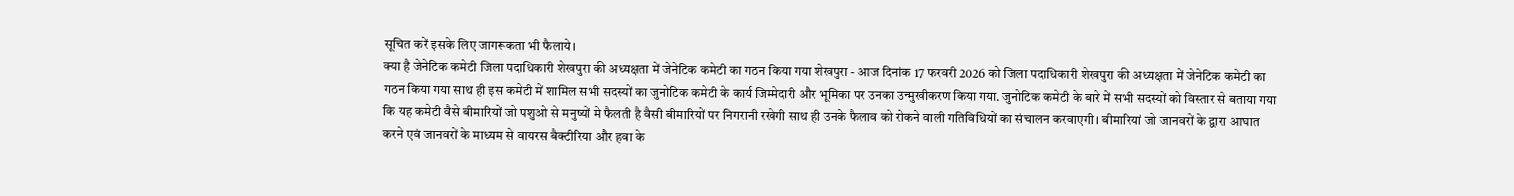सूचित करें इसके लिए जागरूकता भी फैलाये।
क्या है जेनेटिक कमेटी जिला पदाधिकारी शेखपुरा की अध्यक्षता में जेनेटिक कमेटी का गठन किया गया शेखपुरा - आज दिनांक 17 फरवरी 2026 को जिला पदाधिकारी शेखपुरा की अध्यक्षता में जेनेटिक कमेटी का गठन किया गया साथ ही इस कमेटी में शामिल सभी सदस्यों का जुनोटिक कमेटी के कार्य जिम्मेदारी और भूमिका पर उनका उन्मुखीकरण किया गया. जुनोटिक कमेटी के बारे में सभी सदस्यों को विस्तार से बताया गया कि यह कमेटी वैसे बीमारियों जो पशुओ से मनुष्यों मे फैलती है वैसी बीमारियों पर निगरानी रखेगी साथ ही उनके फैलाव को रोकने वाली गतिविधियों का संचालन करवाएगी। बीमारियां जो जानवरों के द्वारा आघात करने एवं जानवरों के माध्यम से वायरस बैक्टीरिया और हवा के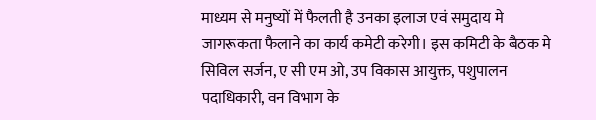माध्यम से मनुष्यों में फैलती है उनका इलाज एवं समुदाय मे जागरूकता फैलाने का कार्य कमेटी करेगी। इस कमिटी के बैठक मे सिविल सर्जन, ए सी एम ओ, उप विकास आयुक्त, पशुपालन पदाधिकारी, वन विभाग के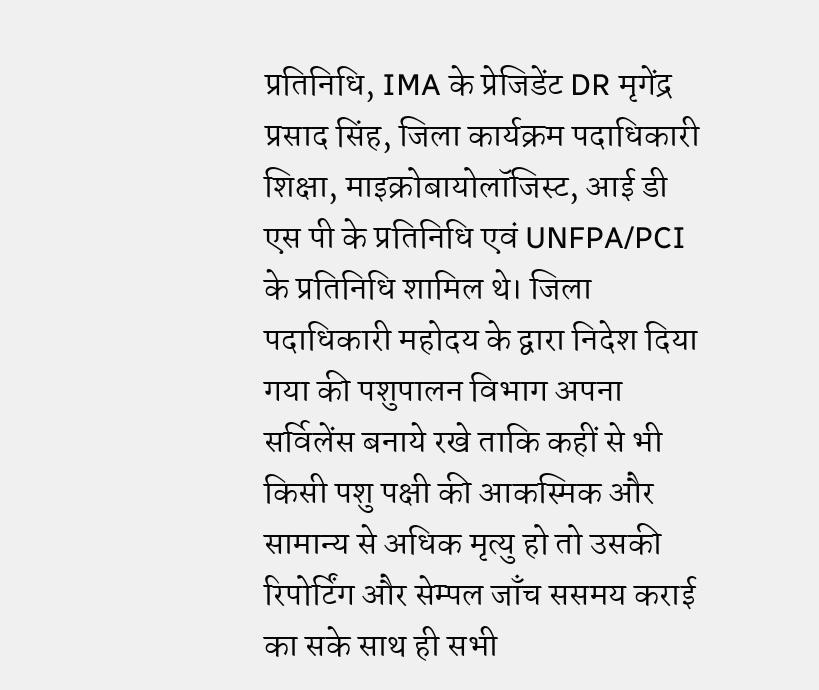प्रतिनिधि, IMA के प्रेजिडेंट DR मृगेंद्र प्रसाद सिंह, जिला कार्यक्रम पदाधिकारी शिक्षा, माइक्रोबायोलॉजिस्ट, आई डी एस पी के प्रतिनिधि एवं UNFPA/PCI के प्रतिनिधि शामिल थे। जिला पदाधिकारी महोदय के द्वारा निदेश दिया गया की पशुपालन विभाग अपना सर्विलेंस बनाये रखे ताकि कहीं से भी किसी पशु पक्षी की आकस्मिक और सामान्य से अधिक मृत्यु हो तो उसकी रिपोर्टिंग और सेम्पल जाँच ससमय कराई का सके साथ ही सभी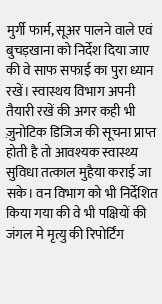मुर्गी फार्म, सूअर पालने वाले एवं बुचड़खाना को निर्देश दिया जाए की वे साफ सफाई का पुरा ध्यान रखें। स्वास्थय विभाग अपनी तैयारी रखें की अगर कही भी ज़ुनोटिक डिजिज की सूचना प्राप्त होती है तो आवश्यक स्वास्थ्य सुविधा तत्काल मुहैया कराई जा सके। वन विभाग को भी निर्देशित किया गया की वे भी पक्षियों की जंगल मे मृत्यु की रिपोर्टिंग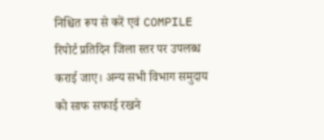निश्चित रूप से करें एवं COMPILE रिपोर्ट प्रतिदिन जिला स्तर पर उपलब्ध कराई जाए। अन्य सभी विभाग समुदाय को साफ सफाई रखने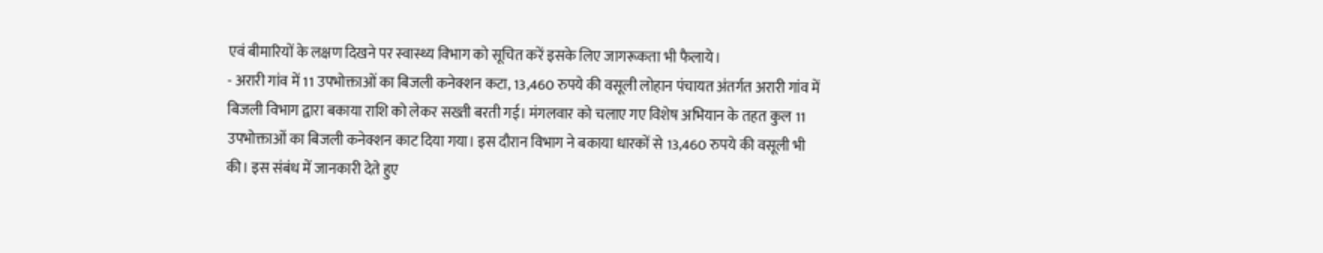एवं बीमारियों के लक्षण दिखने पर स्वास्थ्य विभाग को सूचित करें इसके लिए जागरूकता भी फैलाये।
- अरारी गांव में 11 उपभोक्ताओं का बिजली कनेक्शन कटा, 13,460 रुपये की वसूली लोहान पंचायत अंतर्गत अरारी गांव में बिजली विभाग द्वारा बकाया राशि को लेकर सख्ती बरती गई। मंगलवार को चलाए गए विशेष अभियान के तहत कुल 11 उपभोक्ताओं का बिजली कनेक्शन काट दिया गया। इस दौरान विभाग ने बकाया धारकों से 13,460 रुपये की वसूली भी की। इस संबंध में जानकारी देते हुए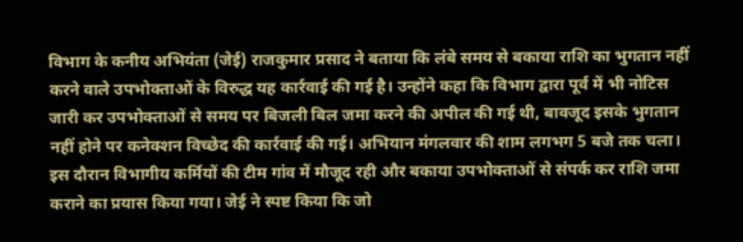विभाग के कनीय अभियंता (जेई) राजकुमार प्रसाद ने बताया कि लंबे समय से बकाया राशि का भुगतान नहीं करने वाले उपभोक्ताओं के विरुद्ध यह कार्रवाई की गई है। उन्होंने कहा कि विभाग द्वारा पूर्व में भी नोटिस जारी कर उपभोक्ताओं से समय पर बिजली बिल जमा करने की अपील की गई थी, बावजूद इसके भुगतान नहीं होने पर कनेक्शन विच्छेद की कार्रवाई की गई। अभियान मंगलवार की शाम लगभग 5 बजे तक चला। इस दौरान विभागीय कर्मियों की टीम गांव में मौजूद रही और बकाया उपभोक्ताओं से संपर्क कर राशि जमा कराने का प्रयास किया गया। जेई ने स्पष्ट किया कि जो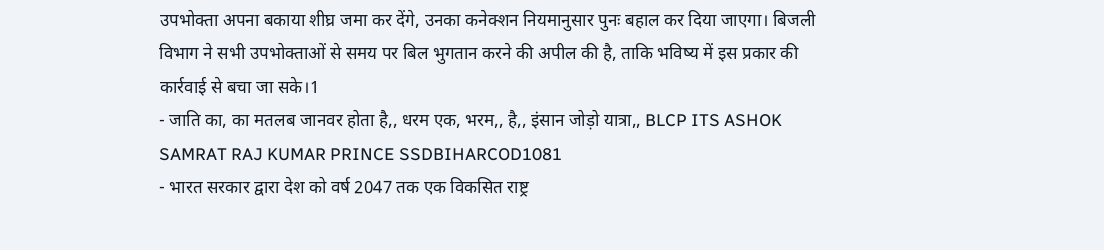उपभोक्ता अपना बकाया शीघ्र जमा कर देंगे, उनका कनेक्शन नियमानुसार पुनः बहाल कर दिया जाएगा। बिजली विभाग ने सभी उपभोक्ताओं से समय पर बिल भुगतान करने की अपील की है, ताकि भविष्य में इस प्रकार की कार्रवाई से बचा जा सके।1
- जाति का, का मतलब जानवर होता है,, धरम एक, भरम,, है,, इंसान जोड़ो यात्रा,, BLCP ITS ASHOK SAMRAT RAJ KUMAR PRINCE SSDBIHARCOD1081
- भारत सरकार द्वारा देश को वर्ष 2047 तक एक विकसित राष्ट्र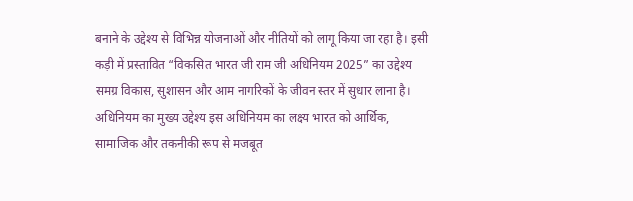बनाने के उद्देश्य से विभिन्न योजनाओं और नीतियों को लागू किया जा रहा है। इसी कड़ी में प्रस्तावित “विकसित भारत जी राम जी अधिनियम 2025” का उद्देश्य समग्र विकास, सुशासन और आम नागरिकों के जीवन स्तर में सुधार लाना है। अधिनियम का मुख्य उद्देश्य इस अधिनियम का लक्ष्य भारत को आर्थिक, सामाजिक और तकनीकी रूप से मजबूत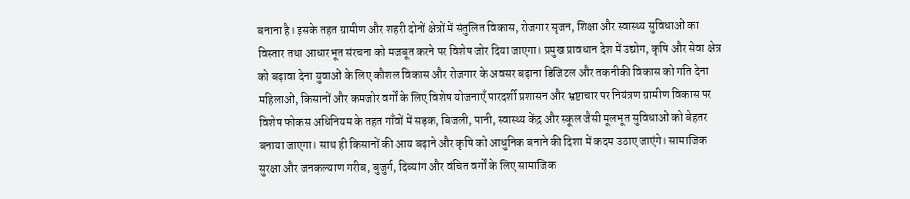बनाना है। इसके तहत ग्रामीण और शहरी दोनों क्षेत्रों में संतुलित विकास, रोजगार सृजन, शिक्षा और स्वास्थ्य सुविधाओं का विस्तार तथा आधारभूत संरचना को मजबूत करने पर विशेष जोर दिया जाएगा। प्रमुख प्रावधान देश में उद्योग, कृषि और सेवा क्षेत्र को बढ़ावा देना युवाओं के लिए कौशल विकास और रोजगार के अवसर बढ़ाना डिजिटल और तकनीकी विकास को गति देना महिलाओं, किसानों और कमजोर वर्गों के लिए विशेष योजनाएँ पारदर्शी प्रशासन और भ्रष्टाचार पर नियंत्रण ग्रामीण विकास पर विशेष फोकस अधिनियम के तहत गाँवों में सड़क, बिजली, पानी, स्वास्थ्य केंद्र और स्कूल जैसी मूलभूत सुविधाओं को बेहतर बनाया जाएगा। साथ ही किसानों की आय बढ़ाने और कृषि को आधुनिक बनाने की दिशा में कदम उठाए जाएंगे। सामाजिक सुरक्षा और जनकल्याण गरीब, बुजुर्ग, दिव्यांग और वंचित वर्गों के लिए सामाजिक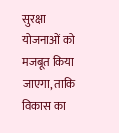सुरक्षा योजनाओं को मजबूत किया जाएगा, ताकि विकास का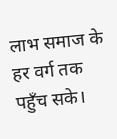लाभ समाज के हर वर्ग तक पहुँच सके।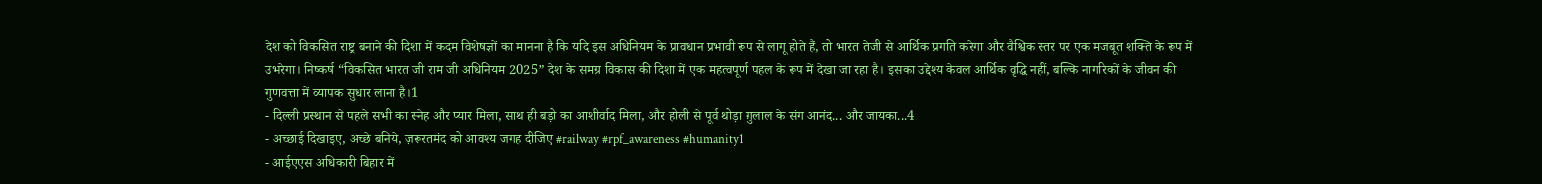देश को विकसित राष्ट्र बनाने की दिशा में कदम विशेषज्ञों का मानना है कि यदि इस अधिनियम के प्रावधान प्रभावी रूप से लागू होते हैं, तो भारत तेजी से आर्थिक प्रगति करेगा और वैश्विक स्तर पर एक मजबूत शक्ति के रूप में उभरेगा। निष्कर्ष “विकसित भारत जी राम जी अधिनियम 2025” देश के समग्र विकास की दिशा में एक महत्वपूर्ण पहल के रूप में देखा जा रहा है। इसका उद्देश्य केवल आर्थिक वृद्धि नहीं, बल्कि नागरिकों के जीवन की गुणवत्ता में व्यापक सुधार लाना है।1
- दिल्ली प्रस्थान से पहले सभी का स्नेह और प्यार मिला, साथ ही बड़ो का आशीर्वाद मिला, और होली से पूर्व थोड़ा ग़ुलाल के संग आनंद... और जायका...4
- अच्छाई दिखाइए, अच्छे बनिये, ज़रूरतमंद को आवश्य जगह दीजिए #railway #rpf_awareness #humanity1
- आईएएस अधिकारी बिहार में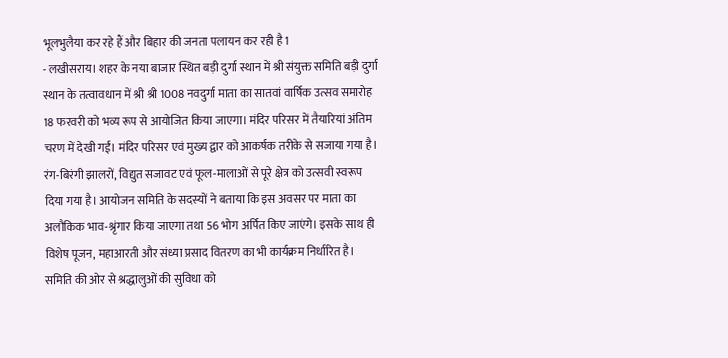भूलभुलैया कर रहे हैं और बिहार की जनता पलायन कर रही है1
- लखीसराय। शहर के नया बाजार स्थित बड़ी दुर्गा स्थान में श्री संयुक्त समिति बड़ी दुर्गा स्थान के तत्वावधान में श्री श्री 1008 नवदुर्गा माता का सातवां वार्षिक उत्सव समारोह 18 फरवरी को भव्य रूप से आयोजित किया जाएगा। मंदिर परिसर में तैयारियां अंतिम चरण में देखी गईं। मंदिर परिसर एवं मुख्य द्वार को आकर्षक तरीके से सजाया गया है। रंग-बिरंगी झालरों, विद्युत सजावट एवं फूल-मालाओं से पूरे क्षेत्र को उत्सवी स्वरूप दिया गया है। आयोजन समिति के सदस्यों ने बताया कि इस अवसर पर माता का अलौकिक भाव-श्रृंगार किया जाएगा तथा 56 भोग अर्पित किए जाएंगे। इसके साथ ही विशेष पूजन, महाआरती और संध्या प्रसाद वितरण का भी कार्यक्रम निर्धारित है। समिति की ओर से श्रद्धालुओं की सुविधा को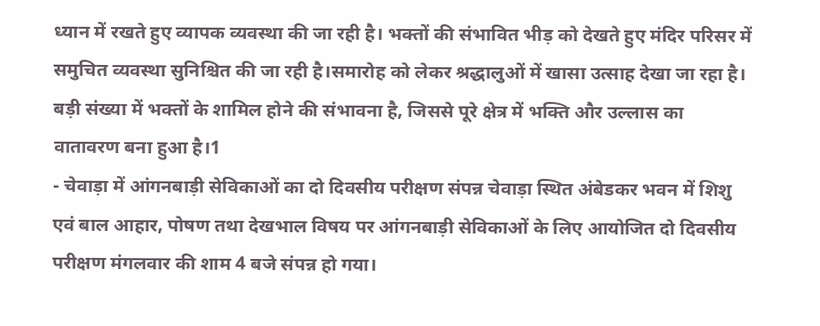ध्यान में रखते हुए व्यापक व्यवस्था की जा रही है। भक्तों की संभावित भीड़ को देखते हुए मंदिर परिसर में समुचित व्यवस्था सुनिश्चित की जा रही है।समारोह को लेकर श्रद्धालुओं में खासा उत्साह देखा जा रहा है। बड़ी संख्या में भक्तों के शामिल होने की संभावना है, जिससे पूरे क्षेत्र में भक्ति और उल्लास का वातावरण बना हुआ है।1
- चेवाड़ा में आंगनबाड़ी सेविकाओं का दो दिवसीय परीक्षण संपन्न चेवाड़ा स्थित अंबेडकर भवन में शिशु एवं बाल आहार, पोषण तथा देखभाल विषय पर आंगनबाड़ी सेविकाओं के लिए आयोजित दो दिवसीय परीक्षण मंगलवार की शाम 4 बजे संपन्न हो गया।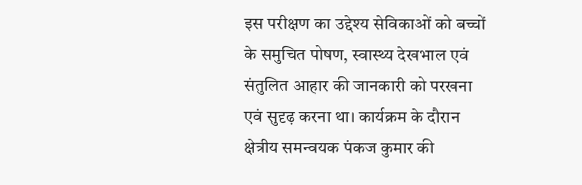इस परीक्षण का उद्देश्य सेविकाओं को बच्चों के समुचित पोषण, स्वास्थ्य देखभाल एवं संतुलित आहार की जानकारी को परखना एवं सुदृढ़ करना था। कार्यक्रम के दौरान क्षेत्रीय समन्वयक पंकज कुमार की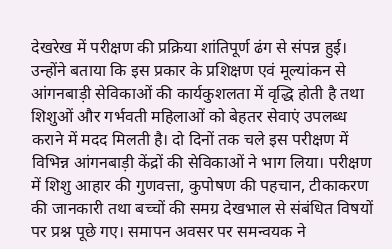देखरेख में परीक्षण की प्रक्रिया शांतिपूर्ण ढंग से संपन्न हुई। उन्होंने बताया कि इस प्रकार के प्रशिक्षण एवं मूल्यांकन से आंगनबाड़ी सेविकाओं की कार्यकुशलता में वृद्धि होती है तथा शिशुओं और गर्भवती महिलाओं को बेहतर सेवाएं उपलब्ध कराने में मदद मिलती है। दो दिनों तक चले इस परीक्षण में विभिन्न आंगनबाड़ी केंद्रों की सेविकाओं ने भाग लिया। परीक्षण में शिशु आहार की गुणवत्ता, कुपोषण की पहचान, टीकाकरण की जानकारी तथा बच्चों की समग्र देखभाल से संबंधित विषयों पर प्रश्न पूछे गए। समापन अवसर पर समन्वयक ने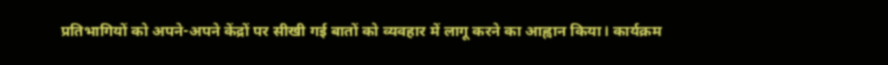प्रतिभागियों को अपने-अपने केंद्रों पर सीखी गई बातों को व्यवहार में लागू करने का आह्वान किया। कार्यक्रम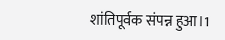शांतिपूर्वक संपन्न हुआ।1